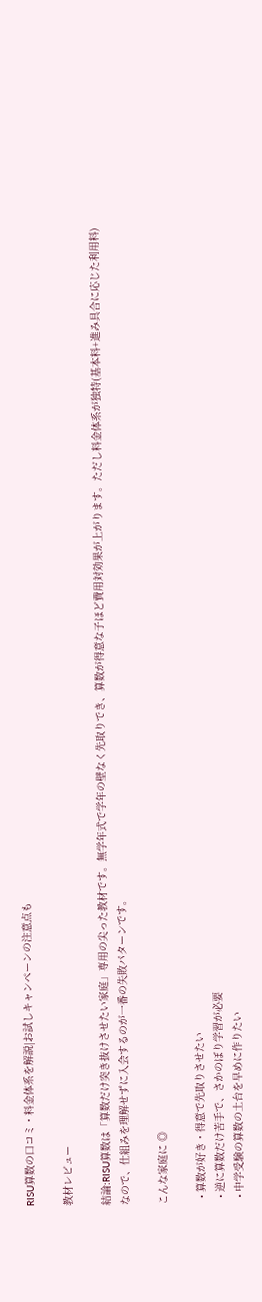RISU算数の口コミ・料金体系を解説|お試しキャンペーンの注意点も

教材レビュー

結論:RISU算数は「算数だけ突き抜けさせたい家庭」専用の尖った教材です。無学年式で学年の壁なく先取りでき、算数が得意な子ほど費用対効果が上がります。ただし料金体系が独特(基本料+進み具合に応じた利用料)なので、仕組みを理解せずに入会するのが一番の失敗パターンです。

こんな家庭に ◎

  • 算数が好き・得意で先取りさせたい
  • 逆に算数だけ苦手で、さかのぼり学習が必要
  • 中学受験の算数の土台を早めに作りたい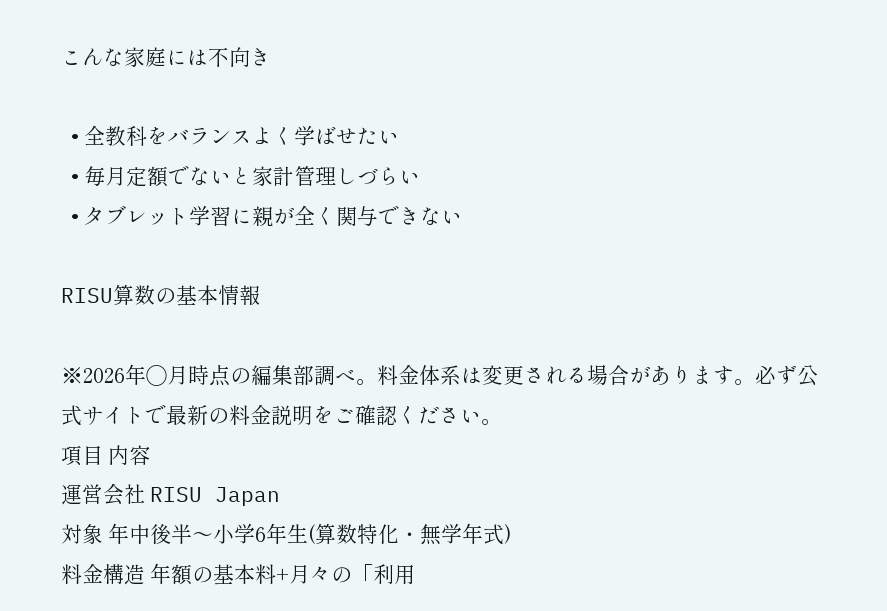こんな家庭には不向き

  • 全教科をバランスよく学ばせたい
  • 毎月定額でないと家計管理しづらい
  • タブレット学習に親が全く関与できない

RISU算数の基本情報

※2026年◯月時点の編集部調べ。料金体系は変更される場合があります。必ず公式サイトで最新の料金説明をご確認ください。
項目 内容
運営会社 RISU Japan
対象 年中後半〜小学6年生(算数特化・無学年式)
料金構造 年額の基本料+月々の「利用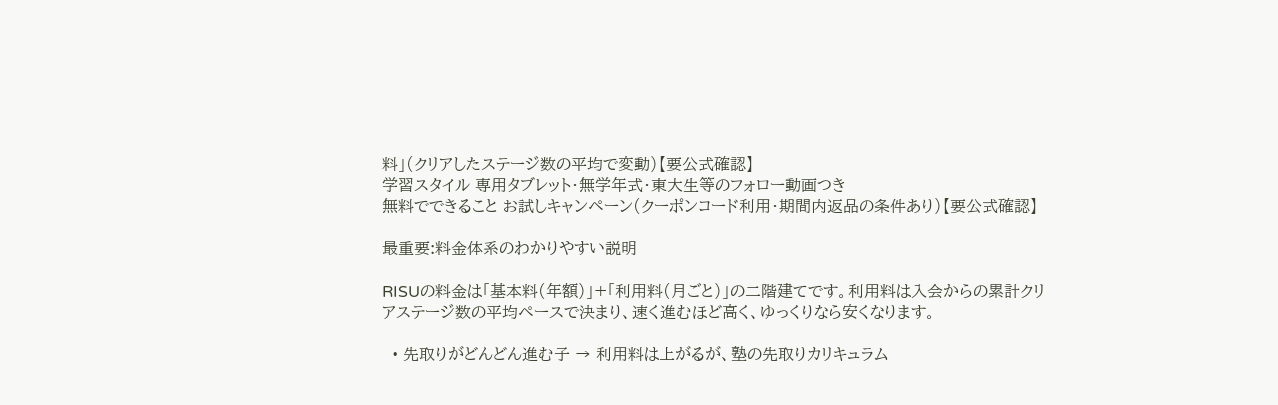料」(クリアしたステージ数の平均で変動)【要公式確認】
学習スタイル 専用タブレット・無学年式・東大生等のフォロー動画つき
無料でできること お試しキャンペーン(クーポンコード利用・期間内返品の条件あり)【要公式確認】

最重要:料金体系のわかりやすい説明

RISUの料金は「基本料(年額)」+「利用料(月ごと)」の二階建てです。利用料は入会からの累計クリアステージ数の平均ペースで決まり、速く進むほど高く、ゆっくりなら安くなります。

  • 先取りがどんどん進む子 → 利用料は上がるが、塾の先取りカリキュラム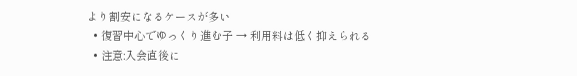より割安になるケースが多い
  • 復習中心でゆっくり進む子 → 利用料は低く抑えられる
  • 注意:入会直後に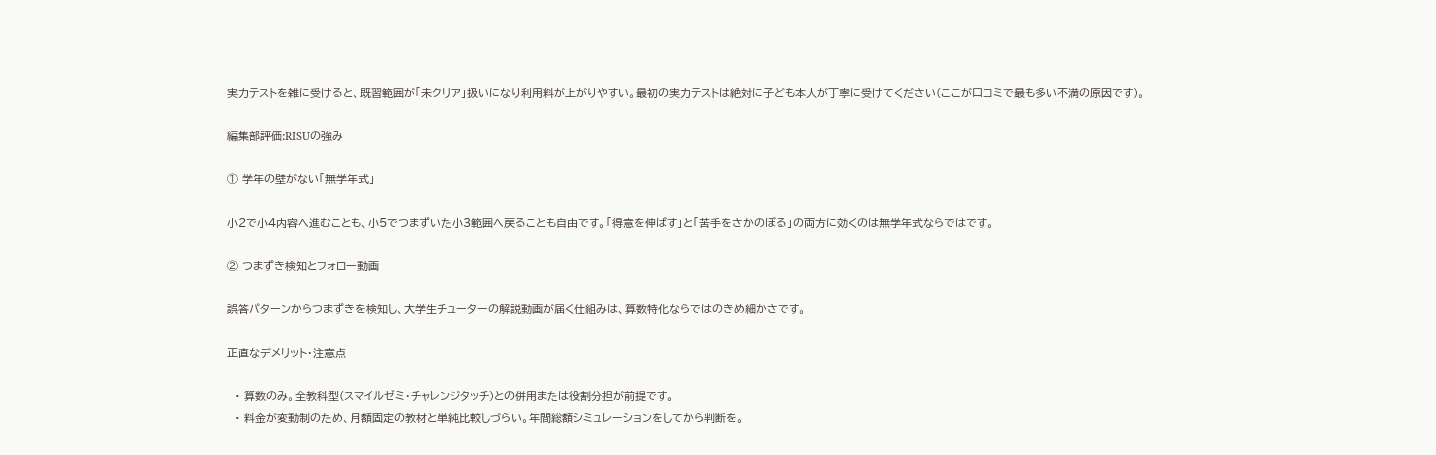実力テストを雑に受けると、既習範囲が「未クリア」扱いになり利用料が上がりやすい。最初の実力テストは絶対に子ども本人が丁寧に受けてください(ここが口コミで最も多い不満の原因です)。

編集部評価:RISUの強み

① 学年の壁がない「無学年式」

小2で小4内容へ進むことも、小5でつまずいた小3範囲へ戻ることも自由です。「得意を伸ばす」と「苦手をさかのぼる」の両方に効くのは無学年式ならではです。

② つまずき検知とフォロー動画

誤答パターンからつまずきを検知し、大学生チューターの解説動画が届く仕組みは、算数特化ならではのきめ細かさです。

正直なデメリット・注意点

  • 算数のみ。全教科型(スマイルゼミ・チャレンジタッチ)との併用または役割分担が前提です。
  • 料金が変動制のため、月額固定の教材と単純比較しづらい。年間総額シミュレーションをしてから判断を。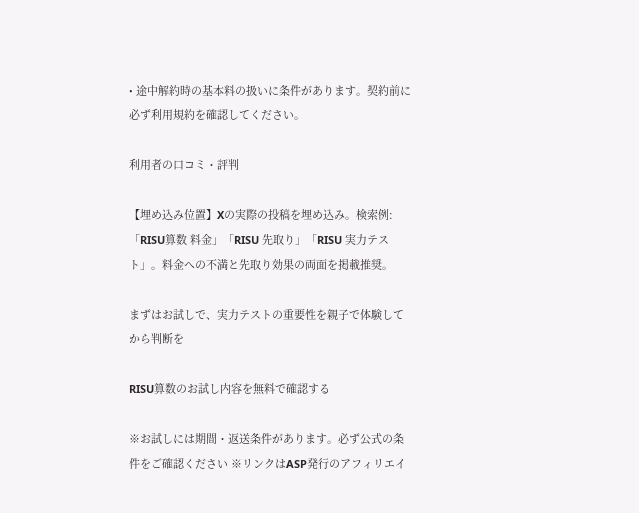• 途中解約時の基本料の扱いに条件があります。契約前に必ず利用規約を確認してください。

利用者の口コミ・評判

【埋め込み位置】Xの実際の投稿を埋め込み。検索例:「RISU算数 料金」「RISU 先取り」「RISU 実力テスト」。料金への不満と先取り効果の両面を掲載推奨。

まずはお試しで、実力テストの重要性を親子で体験してから判断を

RISU算数のお試し内容を無料で確認する

※お試しには期間・返送条件があります。必ず公式の条件をご確認ください ※リンクはASP発行のアフィリエイ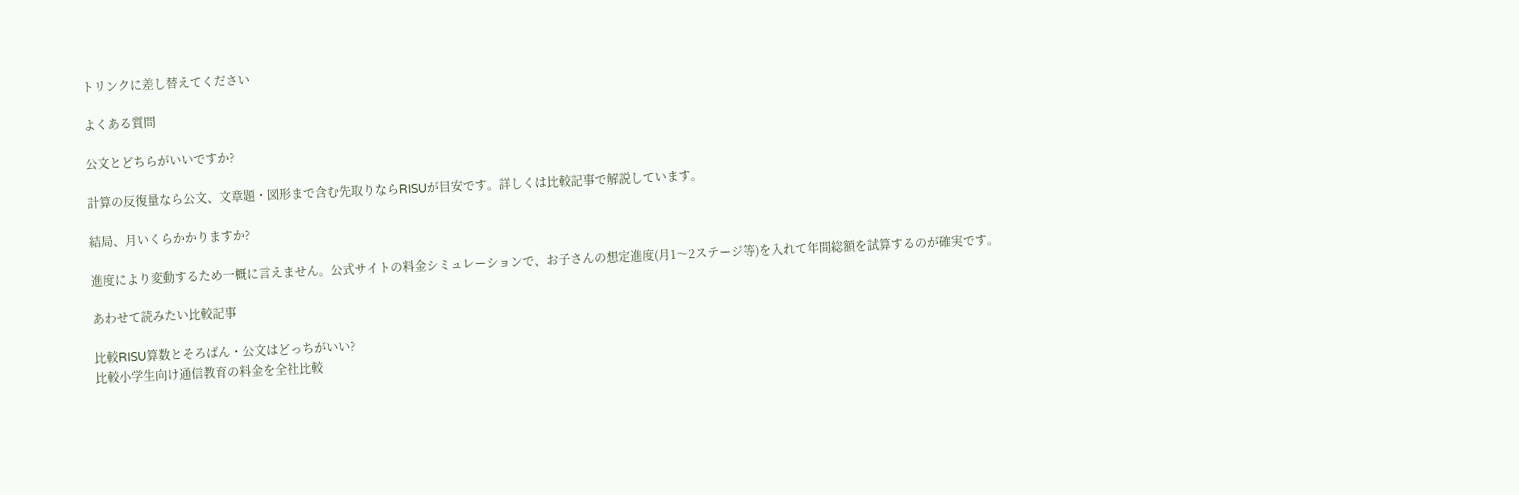トリンクに差し替えてください

よくある質問

公文とどちらがいいですか?

計算の反復量なら公文、文章題・図形まで含む先取りならRISUが目安です。詳しくは比較記事で解説しています。

結局、月いくらかかりますか?

進度により変動するため一概に言えません。公式サイトの料金シミュレーションで、お子さんの想定進度(月1〜2ステージ等)を入れて年間総額を試算するのが確実です。

あわせて読みたい比較記事

比較RISU算数とそろばん・公文はどっちがいい?
比較小学生向け通信教育の料金を全社比較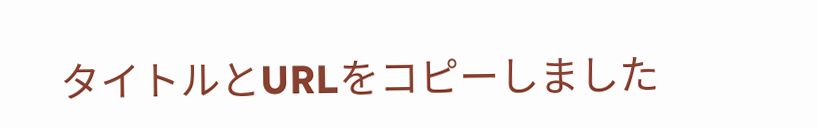タイトルとURLをコピーしました